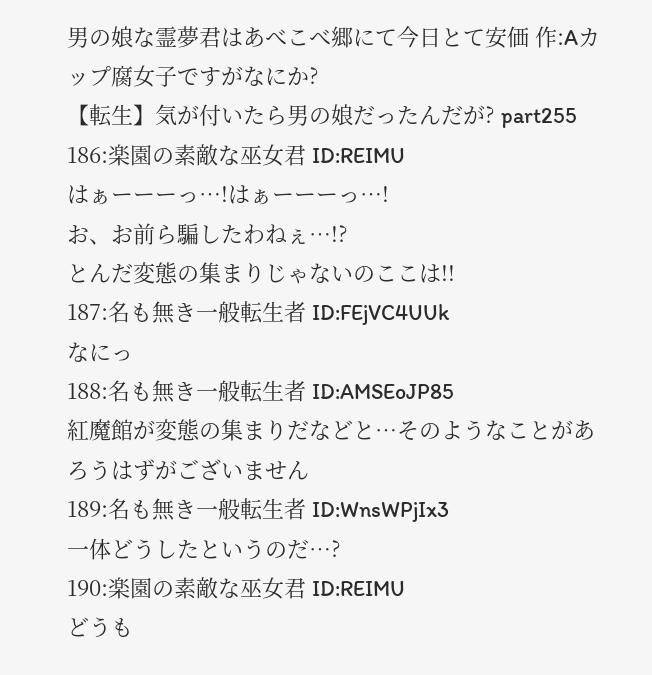男の娘な霊夢君はあべこべ郷にて今日とて安価 作:Aカップ腐女子ですがなにか?
【転生】気が付いたら男の娘だったんだが? part255
186:楽園の素敵な巫女君 ID:REIMU
はぁーーーっ…!はぁーーーっ…!
お、お前ら騙したわねぇ…!?
とんだ変態の集まりじゃないのここは!!
187:名も無き一般転生者 ID:FEjVC4UUk
なにっ
188:名も無き一般転生者 ID:AMSEoJP85
紅魔館が変態の集まりだなどと…そのようなことがあろうはずがございません
189:名も無き一般転生者 ID:WnsWPjIx3
一体どうしたというのだ…?
190:楽園の素敵な巫女君 ID:REIMU
どうも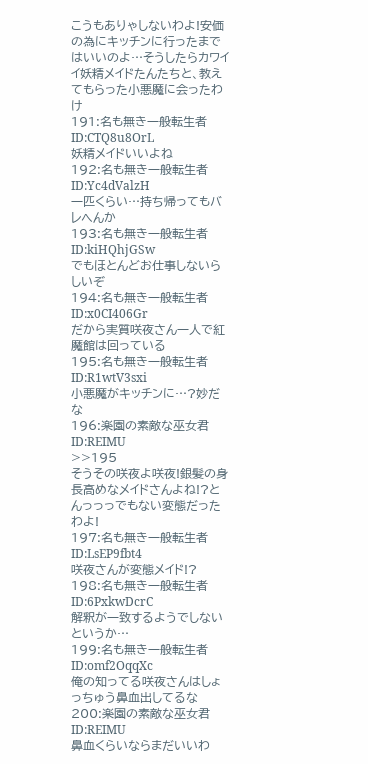こうもありゃしないわよ!安価の為にキッチンに行ったまではいいのよ…そうしたらカワイイ妖精メイドたんたちと、教えてもらった小悪魔に会ったわけ
191:名も無き一般転生者 ID:CTQ8u8OrL
妖精メイドいいよね
192:名も無き一般転生者 ID:Yc4dValzH
一匹くらい…持ち帰ってもバレへんか
193:名も無き一般転生者 ID:kiHQhjGSw
でもほとんどお仕事しないらしいぞ
194:名も無き一般転生者 ID:x0CI406Gr
だから実質咲夜さん一人で紅魔館は回っている
195:名も無き一般転生者 ID:R1wtV3sxi
小悪魔がキッチンに…?妙だな
196:楽園の素敵な巫女君 ID:REIMU
>>195
そうその咲夜よ咲夜!銀髪の身長高めなメイドさんよね!?とんっっっでもない変態だったわよ!
197:名も無き一般転生者 ID:LsEP9fbt4
咲夜さんが変態メイド!?
198:名も無き一般転生者 ID:6PxkwDcrC
解釈が一致するようでしないというか…
199:名も無き一般転生者 ID:omf2OqqXc
俺の知ってる咲夜さんはしょっちゅう鼻血出してるな
200:楽園の素敵な巫女君 ID:REIMU
鼻血くらいならまだいいわ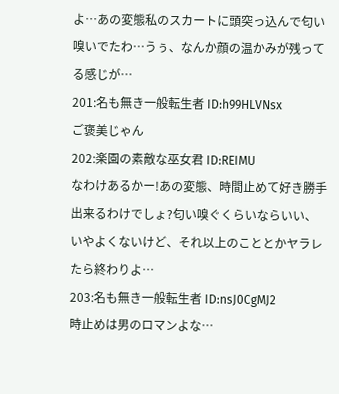よ…あの変態私のスカートに頭突っ込んで匂い嗅いでたわ…うぅ、なんか顔の温かみが残ってる感じが…
201:名も無き一般転生者 ID:h99HLVNsx
ご褒美じゃん
202:楽園の素敵な巫女君 ID:REIMU
なわけあるかー!あの変態、時間止めて好き勝手出来るわけでしょ?匂い嗅ぐくらいならいい、いやよくないけど、それ以上のこととかヤラレたら終わりよ…
203:名も無き一般転生者 ID:nsJ0CgMJ2
時止めは男のロマンよな…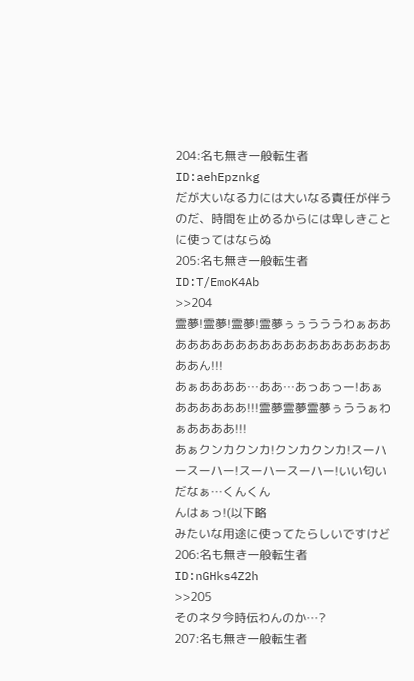204:名も無き一般転生者 ID:aehEpznkg
だが大いなる力には大いなる責任が伴うのだ、時間を止めるからには卑しきことに使ってはならぬ
205:名も無き一般転生者 ID:T/EmoK4Ab
>>204
霊夢!霊夢!霊夢!霊夢ぅぅうううわぁああああああああああああああああああああああん!!!
あぁああああ…ああ…あっあっー!あぁああああああ!!!霊夢霊夢霊夢ぅううぁわぁああああ!!!
あぁクンカクンカ!クンカクンカ!スーハースーハー!スーハースーハー!いい匂いだなぁ…くんくん
んはぁっ!(以下略
みたいな用途に使ってたらしいですけど
206:名も無き一般転生者 ID:nGHks4Z2h
>>205
そのネタ今時伝わんのか…?
207:名も無き一般転生者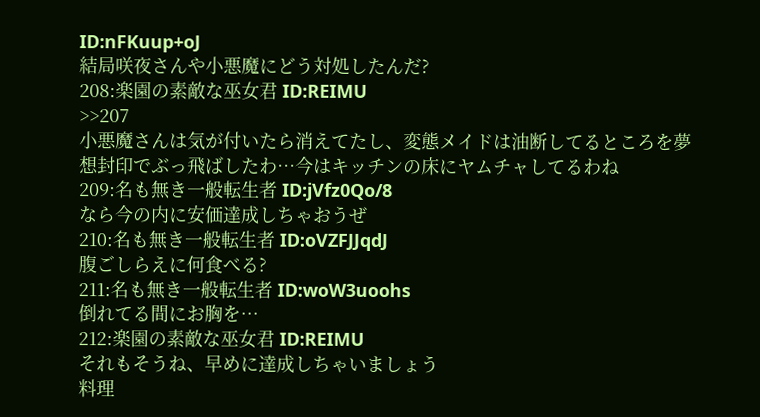ID:nFKuup+oJ
結局咲夜さんや小悪魔にどう対処したんだ?
208:楽園の素敵な巫女君 ID:REIMU
>>207
小悪魔さんは気が付いたら消えてたし、変態メイドは油断してるところを夢想封印でぶっ飛ばしたわ…今はキッチンの床にヤムチャしてるわね
209:名も無き一般転生者 ID:jVfz0Qo/8
なら今の内に安価達成しちゃおうぜ
210:名も無き一般転生者 ID:oVZFJJqdJ
腹ごしらえに何食べる?
211:名も無き一般転生者 ID:woW3uoohs
倒れてる間にお胸を…
212:楽園の素敵な巫女君 ID:REIMU
それもそうね、早めに達成しちゃいましょう
料理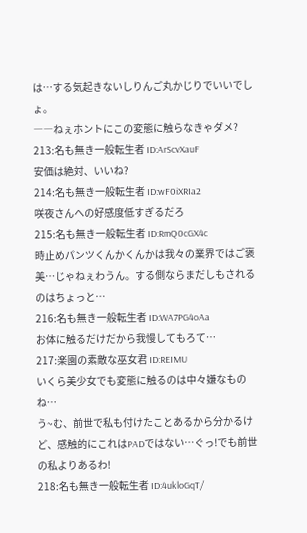は…する気起きないしりんご丸かじりでいいでしょ。
――ねぇホントにこの変態に触らなきゃダメ?
213:名も無き一般転生者 ID:ArScvXauF
安価は絶対、いいね?
214:名も無き一般転生者 ID:wF0iXRIa2
咲夜さんへの好感度低すぎるだろ
215:名も無き一般転生者 ID:RmQ0cGX4c
時止めパンツくんかくんかは我々の業界ではご褒美…じゃねぇわうん。する側ならまだしもされるのはちょっと…
216:名も無き一般転生者 ID:WA7PG4oAa
お体に触るだけだから我慢してもろて…
217:楽園の素敵な巫女君 ID:REIMU
いくら美少女でも変態に触るのは中々嫌なものね…
う~む、前世で私も付けたことあるから分かるけど、感触的にこれはPADではない…ぐっ!でも前世の私よりあるわ!
218:名も無き一般転生者 ID:4ukloGqT/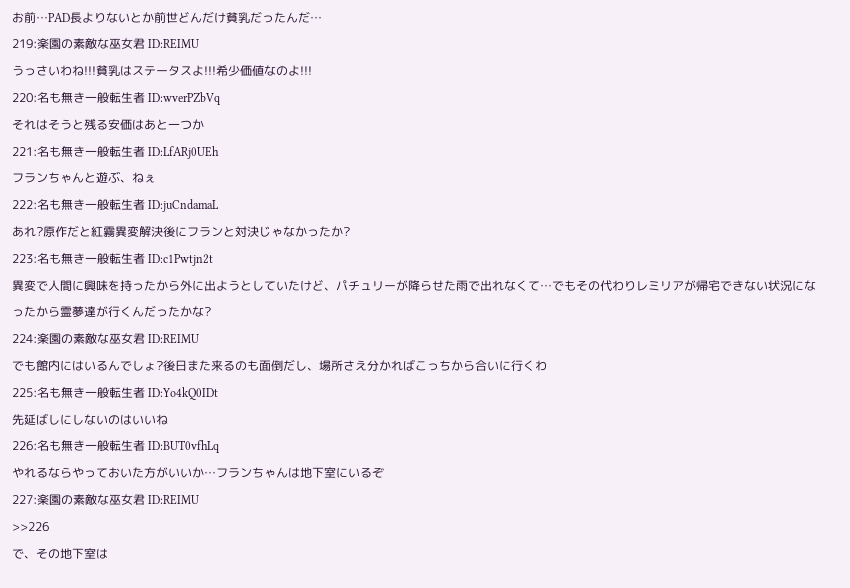お前…PAD長よりないとか前世どんだけ貧乳だったんだ…
219:楽園の素敵な巫女君 ID:REIMU
うっさいわね!!!貧乳はステータスよ!!!希少価値なのよ!!!
220:名も無き一般転生者 ID:wverPZbVq
それはそうと残る安価はあと一つか
221:名も無き一般転生者 ID:LfARj0UEh
フランちゃんと遊ぶ、ねぇ
222:名も無き一般転生者 ID:juCndamaL
あれ?原作だと紅霧異変解決後にフランと対決じゃなかったか?
223:名も無き一般転生者 ID:c1Pwtjn2t
異変で人間に興味を持ったから外に出ようとしていたけど、パチュリーが降らせた雨で出れなくて…でもその代わりレミリアが帰宅できない状況になったから霊夢達が行くんだったかな?
224:楽園の素敵な巫女君 ID:REIMU
でも館内にはいるんでしょ?後日また来るのも面倒だし、場所さえ分かればこっちから合いに行くわ
225:名も無き一般転生者 ID:Yo4kQ0IDt
先延ばしにしないのはいいね
226:名も無き一般転生者 ID:BUT0vfhLq
やれるならやっておいた方がいいか…フランちゃんは地下室にいるぞ
227:楽園の素敵な巫女君 ID:REIMU
>>226
で、その地下室は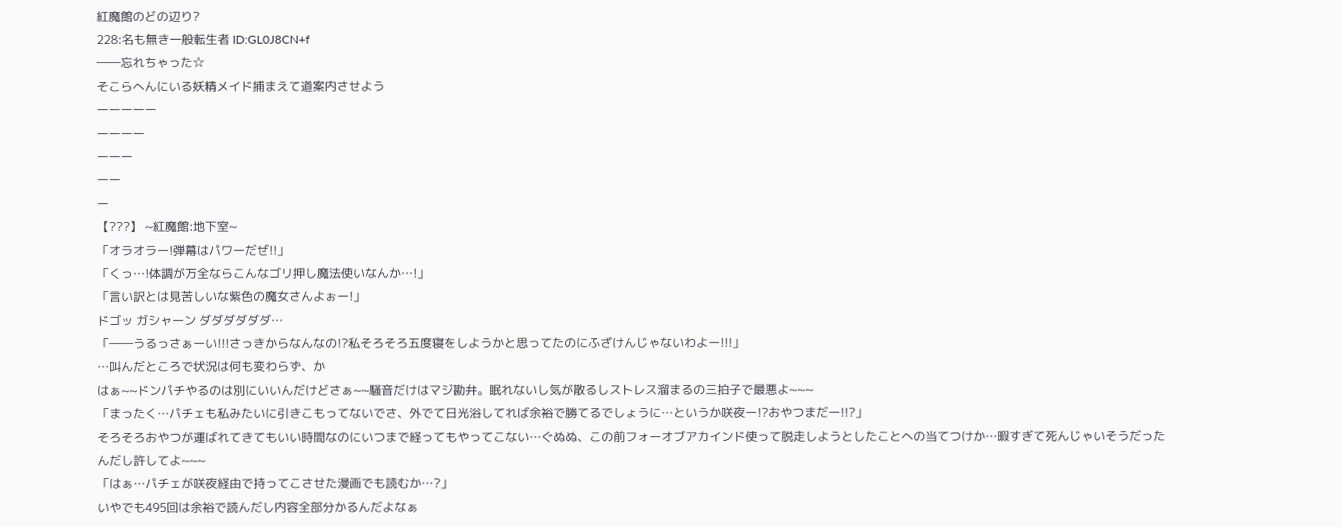紅魔館のどの辺り?
228:名も無き一般転生者 ID:GL0J8CN+f
――忘れちゃった☆
そこらへんにいる妖精メイド捕まえて道案内させよう
ーーーーー
ーーーー
ーーー
ーー
ー
【???】 ~紅魔館:地下室~
「オラオラー!弾幕はパワーだぜ!!」
「くっ…!体調が万全ならこんなゴリ押し魔法使いなんか…!」
「言い訳とは見苦しいな紫色の魔女さんよぉー!」
ドゴッ ガシャーン ダダダダダダ…
「――うるっさぁーい!!!さっきからなんなの!?私そろそろ五度寝をしようかと思ってたのにふざけんじゃないわよー!!!」
…叫んだところで状況は何も変わらず、か
はぁ~~ドンパチやるのは別にいいんだけどさぁ~~騒音だけはマジ勘弁。眠れないし気が散るしストレス溜まるの三拍子で最悪よ~~~
「まったく…パチェも私みたいに引きこもってないでさ、外でて日光浴してれば余裕で勝てるでしょうに…というか咲夜ー!?おやつまだー!!?」
そろそろおやつが運ばれてきてもいい時間なのにいつまで経ってもやってこない…ぐぬぬ、この前フォーオブアカインド使って脱走しようとしたことへの当てつけか…暇すぎて死んじゃいそうだったんだし許してよ~~~
「はぁ…パチェが咲夜経由で持ってこさせた漫画でも読むか…?」
いやでも495回は余裕で読んだし内容全部分かるんだよなぁ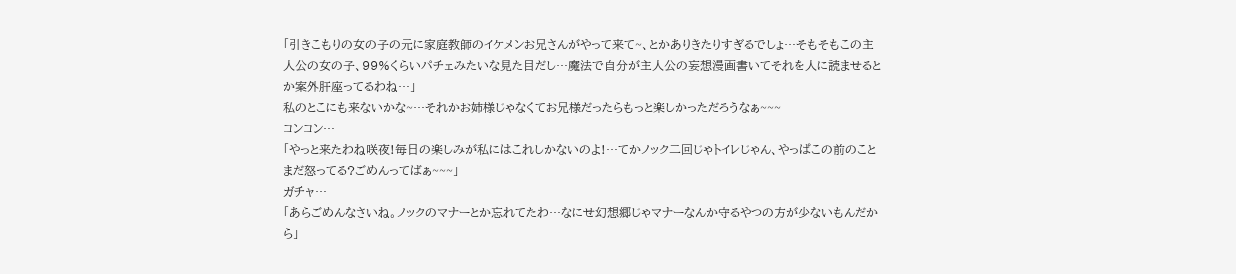「引きこもりの女の子の元に家庭教師のイケメンお兄さんがやって来て~、とかありきたりすぎるでしょ…そもそもこの主人公の女の子、99%くらいパチェみたいな見た目だし…魔法で自分が主人公の妄想漫画書いてそれを人に読ませるとか案外肝座ってるわね…」
私のとこにも来ないかな~…それかお姉様じゃなくてお兄様だったらもっと楽しかっただろうなぁ~~~
コンコン…
「やっと来たわね咲夜!毎日の楽しみが私にはこれしかないのよ!…てかノック二回じゃトイレじゃん、やっぱこの前のことまだ怒ってる?ごめんってばぁ~~~」
ガチャ…
「あらごめんなさいね。ノックのマナーとか忘れてたわ…なにせ幻想郷じゃマナーなんか守るやつの方が少ないもんだから」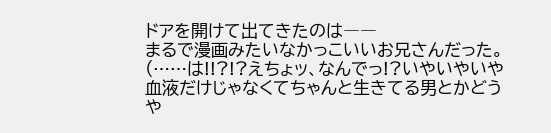ドアを開けて出てきたのは――
まるで漫画みたいなかっこいいお兄さんだった。
(……は!!?!?えちょッ、なんでっ!?いやいやいや血液だけじゃなくてちゃんと生きてる男とかどうや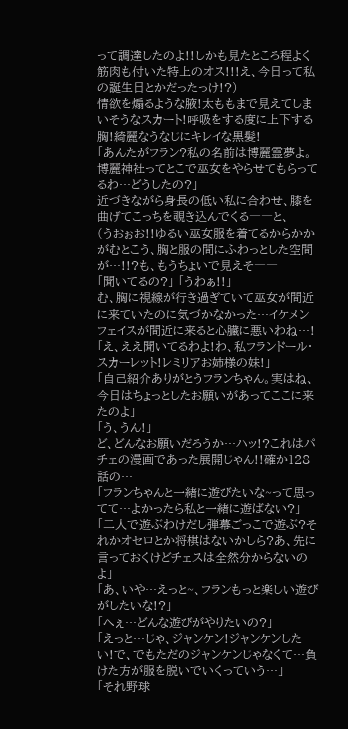って調達したのよ!!しかも見たところ程よく筋肉も付いた特上のオス!!!え、今日って私の誕生日とかだったっけ!?)
情欲を煽るような腋!太ももまで見えてしまいそうなスカート!呼吸をする度に上下する胸!綺麗なうなじにキレイな黒髪!
「あんたがフラン?私の名前は博麗霊夢よ。博麗神社ってとこで巫女をやらせてもらってるわ…どうしたの?」
近づきながら身長の低い私に合わせ、膝を曲げてこっちを覗き込んでくる――と、
(うおぉお!!ゆるい巫女服を着てるからかかがむとこう、胸と服の間にふわっとした空間が…!!?も、もうちょいで見えそ――
「聞いてるの?」 「うわぁ!!」
む、胸に視線が行き過ぎていて巫女が間近に来ていたのに気づかなかった…イケメンフェイスが間近に来ると心臓に悪いわね…!
「え、ええ聞いてるわよ!わ、私フランドール・スカーレット!レミリアお姉様の妹!」
「自己紹介ありがとうフランちゃん。実はね、今日はちょっとしたお願いがあってここに来たのよ」
「う、うん!」
ど、どんなお願いだろうか…ハッ!?これはパチェの漫画であった展開じゃん!!確か128話の…
「フランちゃんと一緒に遊びたいな~って思ってて…よかったら私と一緒に遊ばない?」
「二人で遊ぶわけだし弾幕ごっこで遊ぶ?それかオセロとか将棋はないかしら?あ、先に言っておくけどチェスは全然分からないのよ」
「あ、いや…えっと~、フランもっと楽しい遊びがしたいな!?」
「へぇ…どんな遊びがやりたいの?」
「えっと…じゃ、ジャンケン!ジャンケンしたい!で、でもただのジャンケンじゃなくて…負けた方が服を脱いでいくっていう…」
「それ野球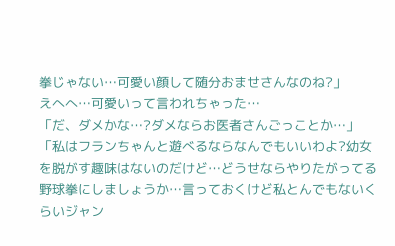拳じゃない…可愛い顔して随分おませさんなのね?」
えへへ…可愛いって言われちゃった…
「だ、ダメかな…?ダメならお医者さんごっことか…」
「私はフランちゃんと遊べるならなんでもいいわよ?幼女を脱がす趣味はないのだけど…どうせならやりたがってる野球拳にしましょうか…言っておくけど私とんでもないくらいジャン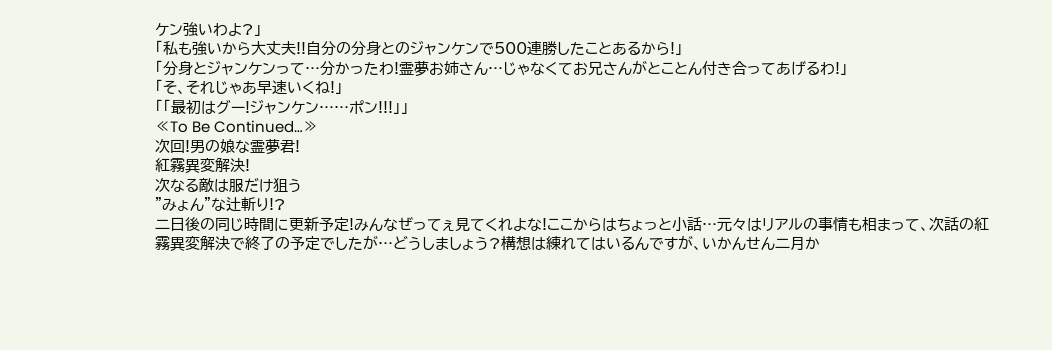ケン強いわよ?」
「私も強いから大丈夫!!自分の分身とのジャンケンで500連勝したことあるから!」
「分身とジャンケンって…分かったわ!霊夢お姉さん…じゃなくてお兄さんがとことん付き合ってあげるわ!」
「そ、それじゃあ早速いくね!」
「「最初はグー!ジャンケン……ポン!!!」」
≪To Be Continued…≫
次回!男の娘な霊夢君!
紅霧異変解決!
次なる敵は服だけ狙う
"みょん"な辻斬り!?
二日後の同じ時間に更新予定!みんなぜってぇ見てくれよな!ここからはちょっと小話…元々はリアルの事情も相まって、次話の紅霧異変解決で終了の予定でしたが…どうしましょう?構想は練れてはいるんですが、いかんせん二月か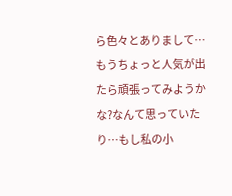ら色々とありまして…もうちょっと人気が出たら頑張ってみようかな?なんて思っていたり…もし私の小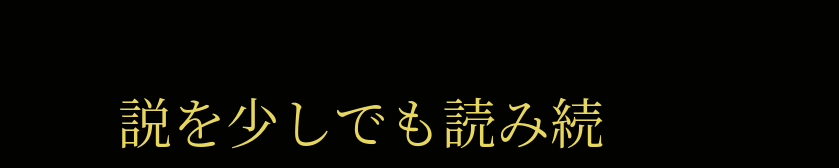説を少しでも読み続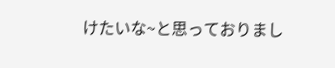けたいな~と思っておりまし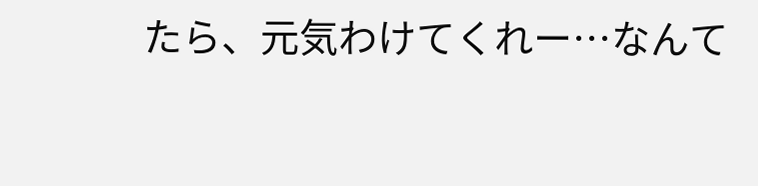たら、元気わけてくれー…なんて